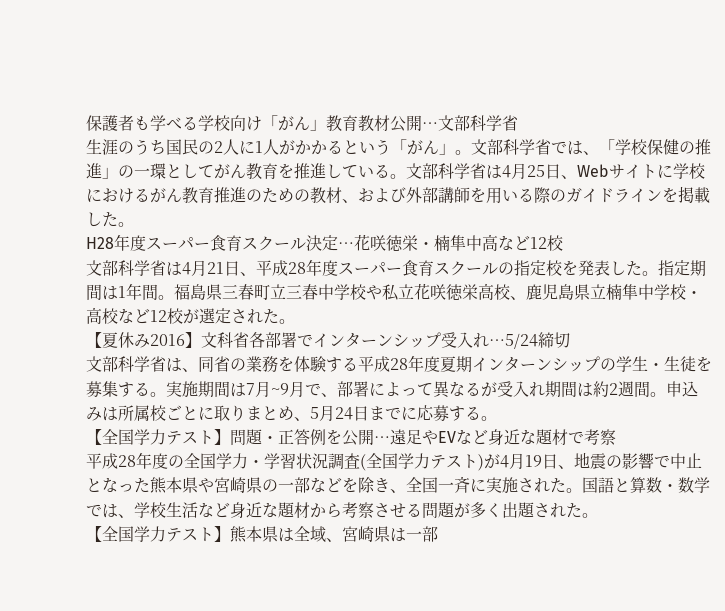保護者も学べる学校向け「がん」教育教材公開…文部科学省
生涯のうち国民の2人に1人がかかるという「がん」。文部科学省では、「学校保健の推進」の一環としてがん教育を推進している。文部科学省は4月25日、Webサイトに学校におけるがん教育推進のための教材、および外部講師を用いる際のガイドラインを掲載した。
H28年度スーパー食育スクール決定…花咲徳栄・楠隼中高など12校
文部科学省は4月21日、平成28年度スーパー食育スクールの指定校を発表した。指定期間は1年間。福島県三春町立三春中学校や私立花咲徳栄高校、鹿児島県立楠隼中学校・高校など12校が選定された。
【夏休み2016】文科省各部署でインターンシップ受入れ…5/24締切
文部科学省は、同省の業務を体験する平成28年度夏期インターンシップの学生・生徒を募集する。実施期間は7月~9月で、部署によって異なるが受入れ期間は約2週間。申込みは所属校ごとに取りまとめ、5月24日までに応募する。
【全国学力テスト】問題・正答例を公開…遠足やEVなど身近な題材で考察
平成28年度の全国学力・学習状況調査(全国学力テスト)が4月19日、地震の影響で中止となった熊本県や宮崎県の一部などを除き、全国一斉に実施された。国語と算数・数学では、学校生活など身近な題材から考察させる問題が多く出題された。
【全国学力テスト】熊本県は全域、宮崎県は一部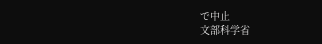で中止
文部科学省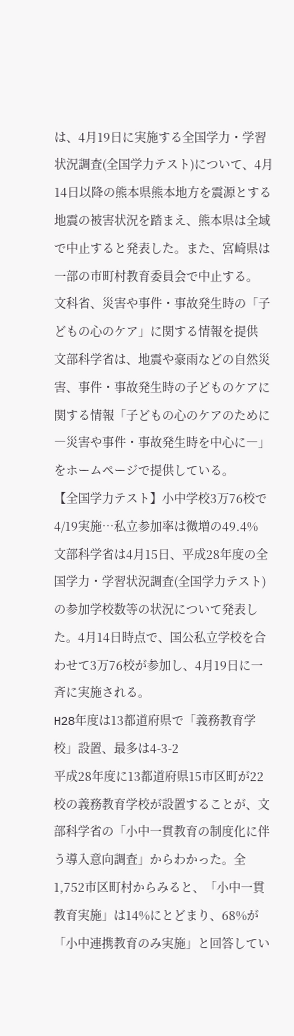は、4月19日に実施する全国学力・学習状況調査(全国学力テスト)について、4月14日以降の熊本県熊本地方を震源とする地震の被害状況を踏まえ、熊本県は全域で中止すると発表した。また、宮崎県は一部の市町村教育委員会で中止する。
文科省、災害や事件・事故発生時の「子どもの心のケア」に関する情報を提供
文部科学省は、地震や豪雨などの自然災害、事件・事故発生時の子どものケアに関する情報「子どもの心のケアのために ―災害や事件・事故発生時を中心に―」をホームページで提供している。
【全国学力テスト】小中学校3万76校で4/19実施…私立参加率は微増の49.4%
文部科学省は4月15日、平成28年度の全国学力・学習状況調査(全国学力テスト)の参加学校数等の状況について発表した。4月14日時点で、国公私立学校を合わせて3万76校が参加し、4月19日に一斉に実施される。
H28年度は13都道府県で「義務教育学校」設置、最多は4-3-2
平成28年度に13都道府県15市区町が22校の義務教育学校が設置することが、文部科学省の「小中一貫教育の制度化に伴う導入意向調査」からわかった。全1,752市区町村からみると、「小中一貫教育実施」は14%にとどまり、68%が「小中連携教育のみ実施」と回答してい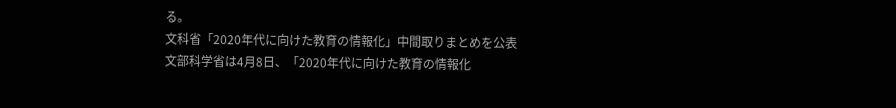る。
文科省「2020年代に向けた教育の情報化」中間取りまとめを公表
文部科学省は4月8日、「2020年代に向けた教育の情報化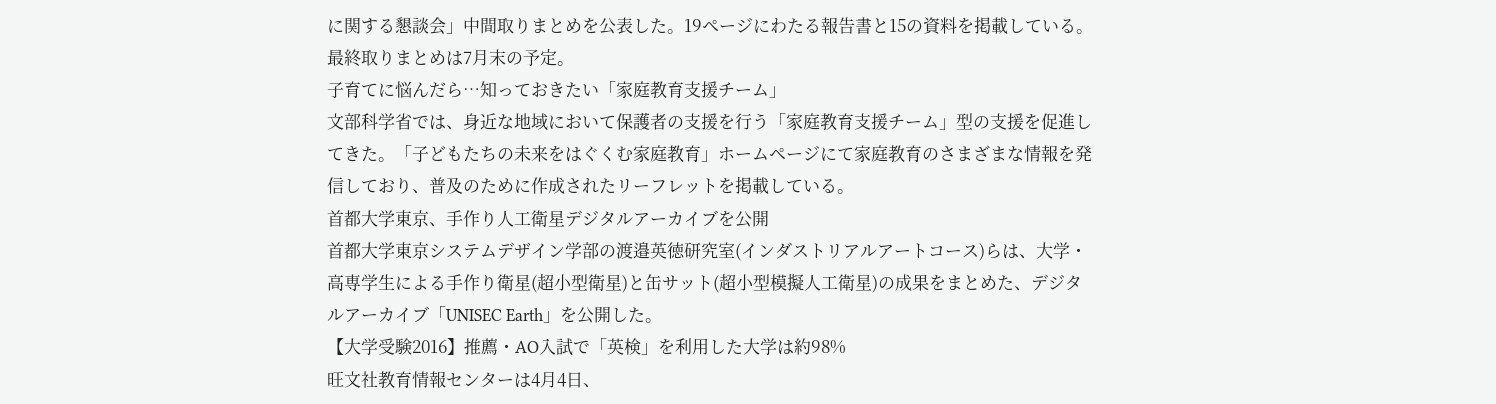に関する懇談会」中間取りまとめを公表した。19ページにわたる報告書と15の資料を掲載している。最終取りまとめは7月末の予定。
子育てに悩んだら…知っておきたい「家庭教育支援チーム」
文部科学省では、身近な地域において保護者の支援を行う「家庭教育支援チーム」型の支援を促進してきた。「子どもたちの未来をはぐくむ家庭教育」ホームページにて家庭教育のさまざまな情報を発信しており、普及のために作成されたリーフレットを掲載している。
首都大学東京、手作り人工衛星デジタルアーカイブを公開
首都大学東京システムデザイン学部の渡邉英徳研究室(インダストリアルアートコース)らは、大学・高専学生による手作り衛星(超小型衛星)と缶サット(超小型模擬人工衛星)の成果をまとめた、デジタルアーカイブ「UNISEC Earth」を公開した。
【大学受験2016】推薦・AO入試で「英検」を利用した大学は約98%
旺文社教育情報センターは4月4日、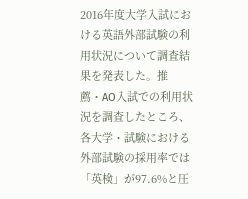2016年度大学入試における英語外部試験の利用状況について調査結果を発表した。推薦・AO入試での利用状況を調査したところ、各大学・試験における外部試験の採用率では「英検」が97.6%と圧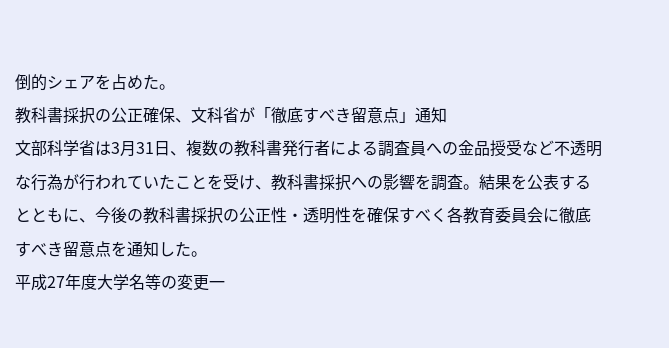倒的シェアを占めた。
教科書採択の公正確保、文科省が「徹底すべき留意点」通知
文部科学省は3月31日、複数の教科書発行者による調査員への金品授受など不透明な行為が行われていたことを受け、教科書採択への影響を調査。結果を公表するとともに、今後の教科書採択の公正性・透明性を確保すべく各教育委員会に徹底すべき留意点を通知した。
平成27年度大学名等の変更一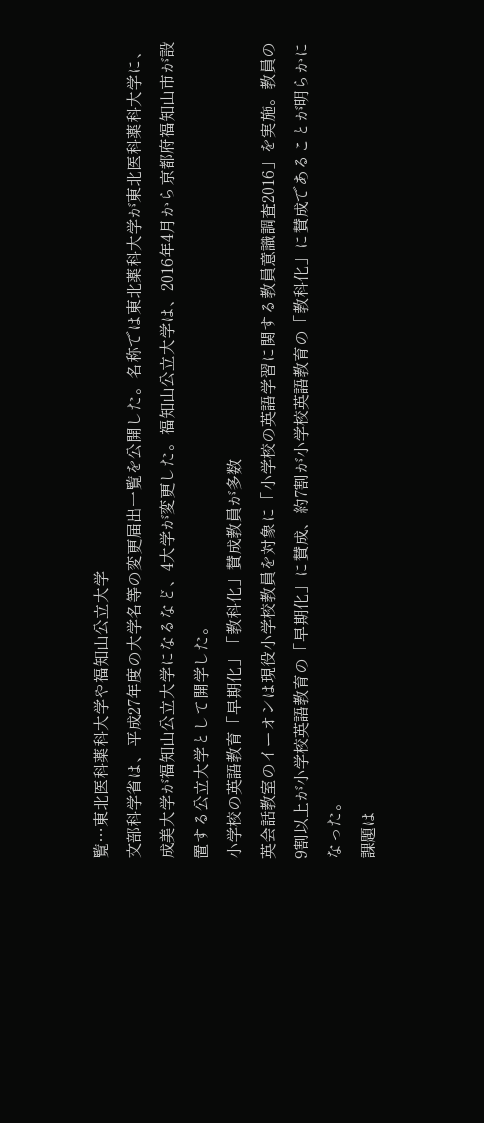覧…東北医科薬科大学や福知山公立大学
文部科学省は、平成27年度の大学名等の変更届出一覧を公開した。名称では東北薬科大学が東北医科薬科大学に、成美大学が福知山公立大学になるなど、4大学が変更した。福知山公立大学は、2016年4月から京都府福知山市が設置する公立大学として開学した。
小学校の英語教育「早期化」「教科化」賛成教員が多数
英会話教室のイーオンは現役小学校教員を対象に「小学校の英語学習に関する教員意識調査2016」を実施。教員の9割以上が小学校英語教育の「早期化」に賛成、約7割が小学校英語教育の「教科化」に賛成であることが明らかになった。
課題は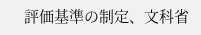評価基準の制定、文科省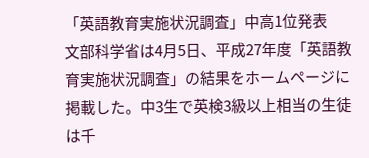「英語教育実施状況調査」中高1位発表
文部科学省は4月5日、平成27年度「英語教育実施状況調査」の結果をホームページに掲載した。中3生で英検3級以上相当の生徒は千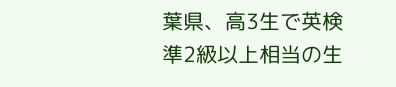葉県、高3生で英検準2級以上相当の生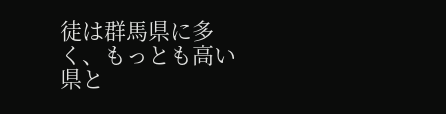徒は群馬県に多く、もっとも高い県と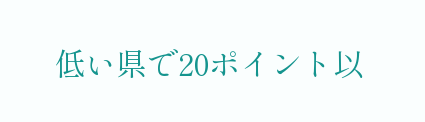低い県で20ポイント以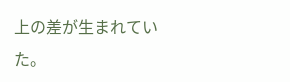上の差が生まれていた。